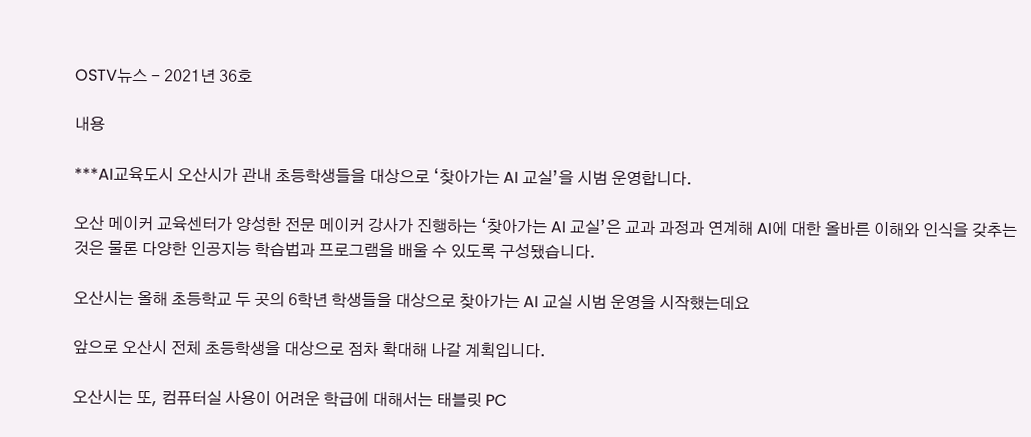OSTV뉴스 - 2021년 36호

내용

***AI교육도시 오산시가 관내 초등학생들을 대상으로 ‘찾아가는 AI 교실’을 시범 운영합니다.

오산 메이커 교육센터가 양성한 전문 메이커 강사가 진행하는 ‘찾아가는 AI 교실’은 교과 과정과 연계해 AI에 대한 올바른 이해와 인식을 갖추는 것은 물론 다양한 인공지능 학습법과 프로그램을 배울 수 있도록 구성됐습니다.

오산시는 올해 초등학교 두 곳의 6학년 학생들을 대상으로 찾아가는 AI 교실 시범 운영을 시작했는데요

앞으로 오산시 전체 초등학생을 대상으로 점차 확대해 나갈 계획입니다.

오산시는 또, 컴퓨터실 사용이 어려운 학급에 대해서는 태블릿 PC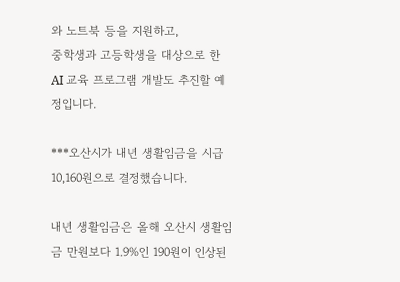와 노트북 등을 지원하고,
중학생과 고등학생을 대상으로 한 AI 교육 프로그램 개발도 추진할 예정입니다.

***오산시가 내년 생활임금을 시급 10,160원으로 결정했습니다.

내년 생활임금은 올해 오산시 생활임금 만원보다 1.9%인 190원이 인상된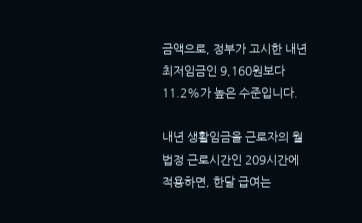금액으로, 정부가 고시한 내년 최저임금인 9,160원보다 11.2%가 높은 수준입니다.

내년 생활임금을 근로자의 월 법정 근로시간인 209시간에 적용하면, 한달 급여는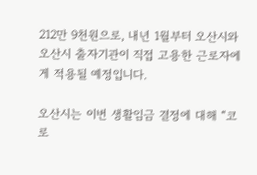212만 9천원으로, 내년 1월부터 오산시와 오산시 출자기관이 직접 고용한 근로자에게 적용될 예정입니다.

오산시는 이번 생활임금 결정에 대해 “코로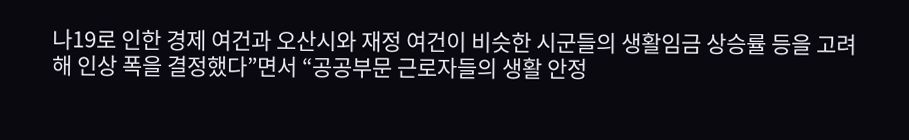나19로 인한 경제 여건과 오산시와 재정 여건이 비슷한 시군들의 생활임금 상승률 등을 고려해 인상 폭을 결정했다”면서 “공공부문 근로자들의 생활 안정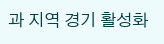과 지역 경기 활성화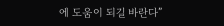에 도움이 되길 바란다”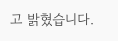고 밝혔습니다.